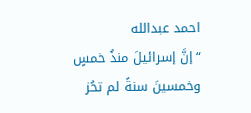احمد عبدالله
“إنَّ إسرائيلَ منذُ خمسٍ وخمسينَ سنةً لم تحُز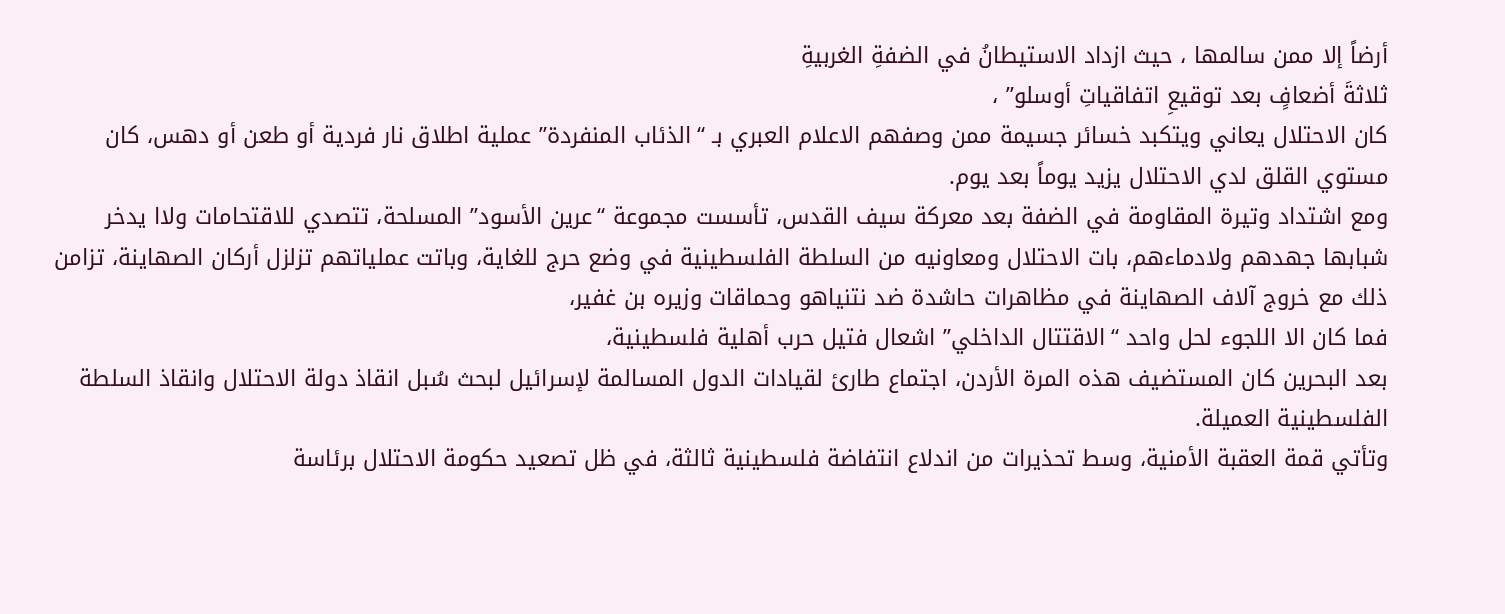أرضاً إلا ممن سالمها ، حيث ازداد الاستيطانُ في الضفةِ الغربيةِ
ثلاثةَ أضعافٍ بعد توقيعِ اتفاقياتِ أوسلو” ،
كان الاحتلال يعاني ويتكبد خسائر جسيمة ممن وصفهم الاعلام العبري بـ “الذئاب المنفردة” عملية اطلاق نار فردية أو طعن أو دهس، كان مستوي القلق لدي الاحتلال يزيد يوماً بعد يوم.
ومع اشتداد وتيرة المقاومة في الضفة بعد معركة سيف القدس، تأسست مجموعة “عرين الأسود” المسلحة، تتصدي للاقتحامات ولاا يدخر شبابها جهدهم ولادماءهم، بات الاحتلال ومعاونيه من السلطة الفلسطينية في وضع حرج للغاية، وباتت عملياتهم تزلزل أركان الصهاينة، تزامن ذلك مع خروج آلاف الصهاينة في مظاهرات حاشدة ضد نتنياهو وحماقات وزيره بن غفير،
فما كان الا اللجوء لحل واحد “الاقتتال الداخلي” اشعال فتيل حرب أهلية فلسطينية،
بعد البحرين كان المستضيف هذه المرة الأردن، اجتماع طارئ لقيادات الدول المسالمة لإسرائيل لبحث سُبل انقاذ دولة الاحتلال وانقاذ السلطة الفلسطينية العميلة.
وتأتي قمة العقبة الأمنية، وسط تحذيرات من اندلاع انتفاضة فلسطينية ثالثة، في ظل تصعيد حكومة الاحتلال برئاسة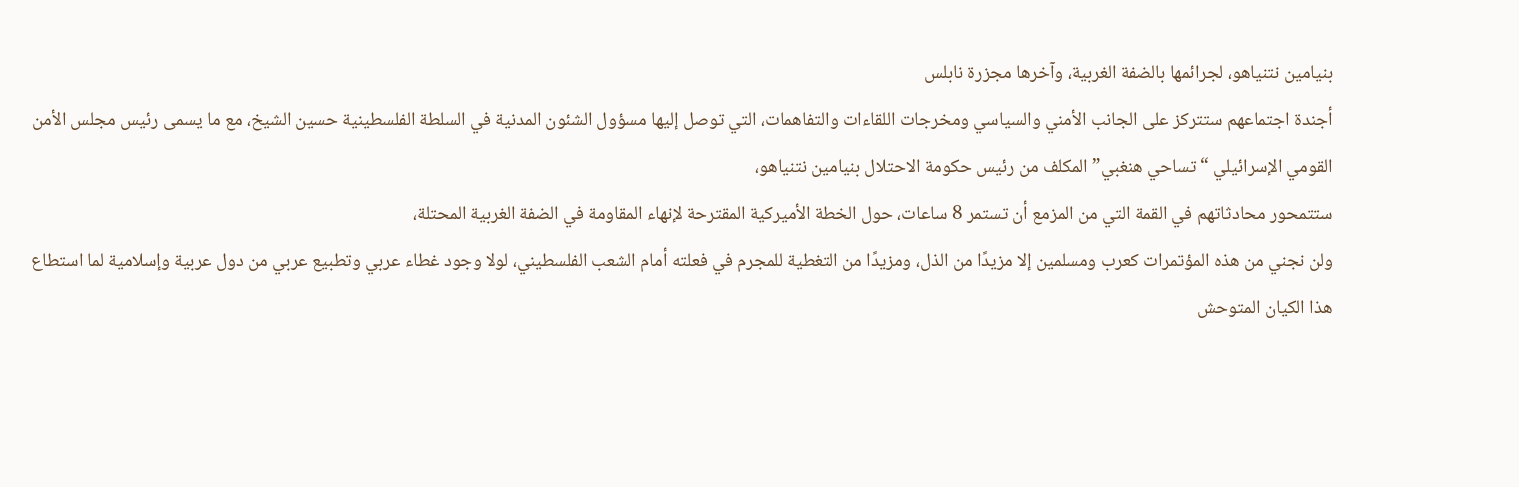بنيامين نتنياهو، لجرائمها بالضفة الغربية، وآخرها مجزرة نابلس
أجندة اجتماعهم ستتركز على الجانب الأمني والسياسي ومخرجات اللقاءات والتفاهمات، التي توصل إليها مسؤول الشئون المدنية في السلطة الفلسطينية حسين الشيخ، مع ما يسمى رئيس مجلس الأمن القومي الإسرائيلي “تساحي هنغبي” المكلف من رئيس حكومة الاحتلال بنيامين نتنياهو،
ستتمحور محادثاتهم في القمة التي من المزمع أن تستمر 8 ساعات، حول الخطة الأميركية المقترحة لإنهاء المقاومة في الضفة الغربية المحتلة،
ولن نجني من هذه المؤتمرات كعرب ومسلمين إلا مزيدًا من الذل، ومزيدًا من التغطية للمجرم في فعلته أمام الشعب الفلسطيني، لولا وجود غطاء عربي وتطبيع عربي من دول عربية وإسلامية لما استطاع هذا الكيان المتوحش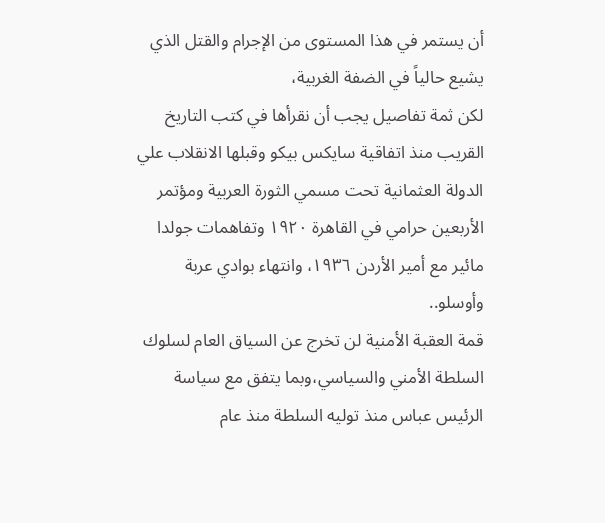أن يستمر في هذا المستوى من الإجرام والقتل الذي يشيع حالياً في الضفة الغربية،
لكن ثمة تفاصيل يجب أن نقرأها في كتب التاريخ القريب منذ اتفاقية سايكس بيكو وقبلها الانقلاب علي الدولة العثمانية تحت مسمي الثورة العربية ومؤتمر الأربعين حرامي في القاهرة ١٩٢٠ وتفاهمات جولدا مائير مع أمير الأردن ١٩٣٦، وانتهاء بوادي عربة وأوسلو..
قمة العقبة الأمنية لن تخرج عن السياق العام لسلوك السلطة الأمني والسياسي،وبما يتفق مع سياسة الرئيس عباس منذ توليه السلطة منذ عام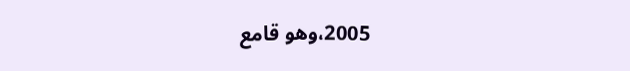2005،وهو قامع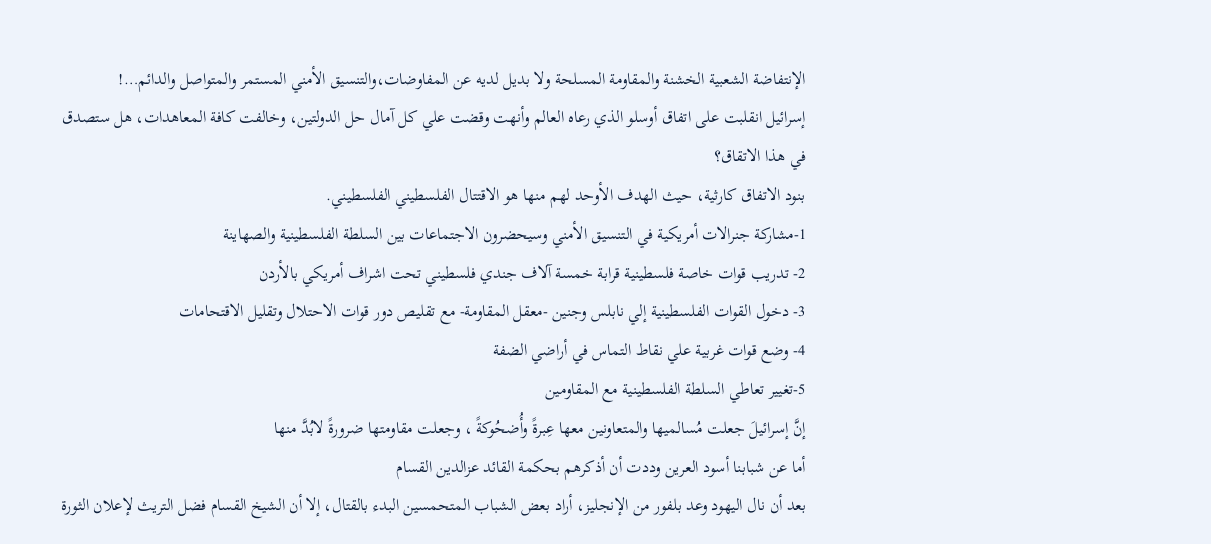الإنتفاضة الشعبية الخشنة والمقاومة المسلحة ولا بديل لديه عن المفاوضات،والتنسيق الأمني المستمر والمتواصل والدائم…!
إسرائيل انقلبت على اتفاق أوسلو الذي رعاه العالم وأنهت وقضت علي كل آمال حل الدولتين، وخالفت كافة المعاهدات، هل ستصدق في هذا الاتقاق؟
بنود الاتفاق كارثية، حيث الهدف الأوحد لهم منها هو الاقتتال الفلسطيني الفلسطيني.
1-مشاركة جنرالات أمريكية في التنسيق الأمني وسيحضرون الاجتماعات بين السلطة الفلسطينية والصهاينة
2- تدريب قوات خاصة فلسطينية قرابة خمسة آلاف جندي فلسطيني تحت اشراف أمريكي بالأردن
3- دخول القوات الفلسطينية إلي نابلس وجنين -معقل المقاومة- مع تقليص دور قوات الاحتلال وتقليل الاقتحامات
4- وضع قوات غربية علي نقاط التماس في أراضي الضفة
5-تغيير تعاطي السلطة الفلسطينية مع المقاومين
إنَّ إسرائيلَ جعلت مُسالميها والمتعاونين معها عِبرةً وأُضحُوكةً ، وجعلت مقاومتها ضرورةً لابُدَّ منها
أما عن شبابنا أسود العرين وددت أن أذكرهم بحكمة القائد عزالدين القسام
بعد أن نال اليهود وعد بلفور من الإنجليز، أراد بعض الشباب المتحمسين البدء بالقتال، إلا أن الشيخ القسام فضل التريث لإعلان الثورة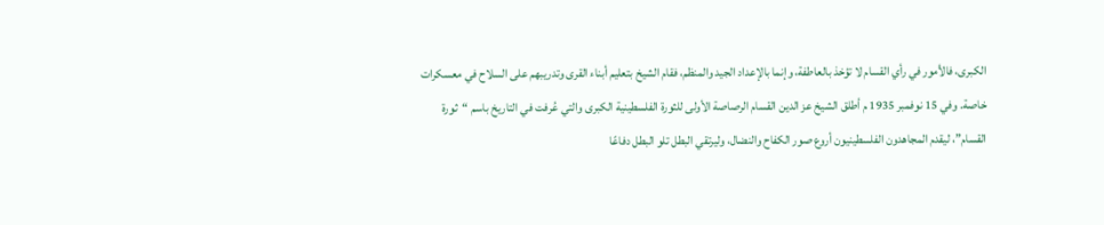الكبرى، فالأمور في رأي القسام لا تؤخذ بالعاطفة، وإنما بالإعداد الجيد والمنظم، فقام الشيخ بتعليم أبناء القرى وتدريبهم على السلاح في معسكرات خاصة. وفي 15 نوفمبر 1935 م أطلق الشيخ عز الدين القسام الرصاصة الأولى للثورة الفلسطينية الكبرى والتي عُرفت في التاريخ باسم “ثورة القسام”، ليقدم المجاهدون الفلسطينيون أروع صور الكفاح والنضال، وليرتقي البطل تلو البطل دفاعًا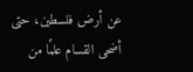عن أرض فلسطين، حتى أضحى القسام علمًا من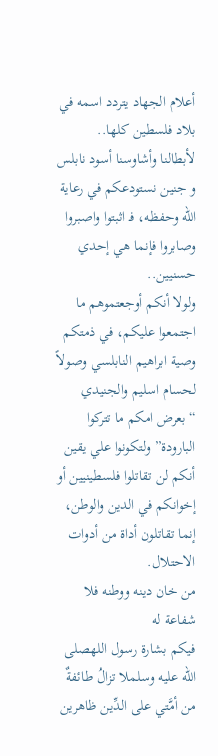أعلام الجهاد يتردد اسمه في بلاد فلسطين كلها..
لأبطالنا وأشاوسنا أسود نابلس و جنين نستودعكم في رعاية الله وحفظه، فـ اثبتوا واصبروا وصابروا فإنما هي إحدي حسنيين..
ولولا أنكم أوجعتموهم ما اجتمعوا عليكم، في ذمتكم وصية ابراهيم النابلسي وصولاً لحسام اسليم والجنيدي
“بعرض امكم ما تتركوا البارودة” ولتكونوا علي يقين أنكم لن تقاتلوا فلسطينيين أو إخوانكم في الدين والوطن، إنما تقاتلون أداة من أدوات الاحتلال.
من خان دينه ووطنه فلا شفاعة له
فيكم بشارة رسول اللهصلى الله عليه وسلملا تزالُ طائفةٌ من أمَّتي على الدِّين ظاهرين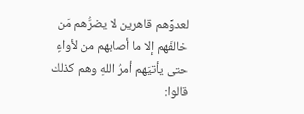لعدوِّهم قاهرين لا يضرُّهم مَن خالفَهم إلا ما أصابهم من لأواءٍ حتى يأتيَهم أمرُ اللهِ وهم كذلك
قالوا: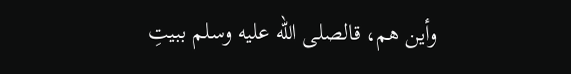وأين هم، قالصلى الله عليه وسلم ببيتِ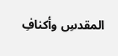المقدسِ وأكنافِ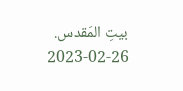بيتِ المَقدس.
2023-02-26